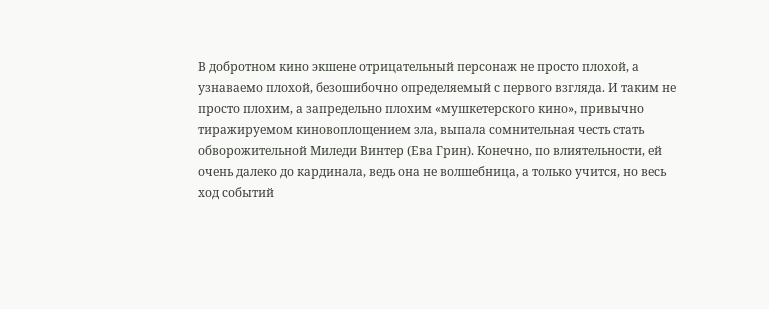В добротном кино экшене отрицательный персонаж не просто плохой, а узнаваемо плохой, безошибочно определяемый с первого взгляда. И таким не просто плохим, а запредельно плохим «мушкетерского кино», привычно тиражируемом киновоплощением зла, выпала сомнительная честь стать обворожительной Миледи Винтер (Ева Грин). Конечно, по влиятельности, ей очень далеко до кардинала, ведь она не волшебница, а только учится, но весь ход событий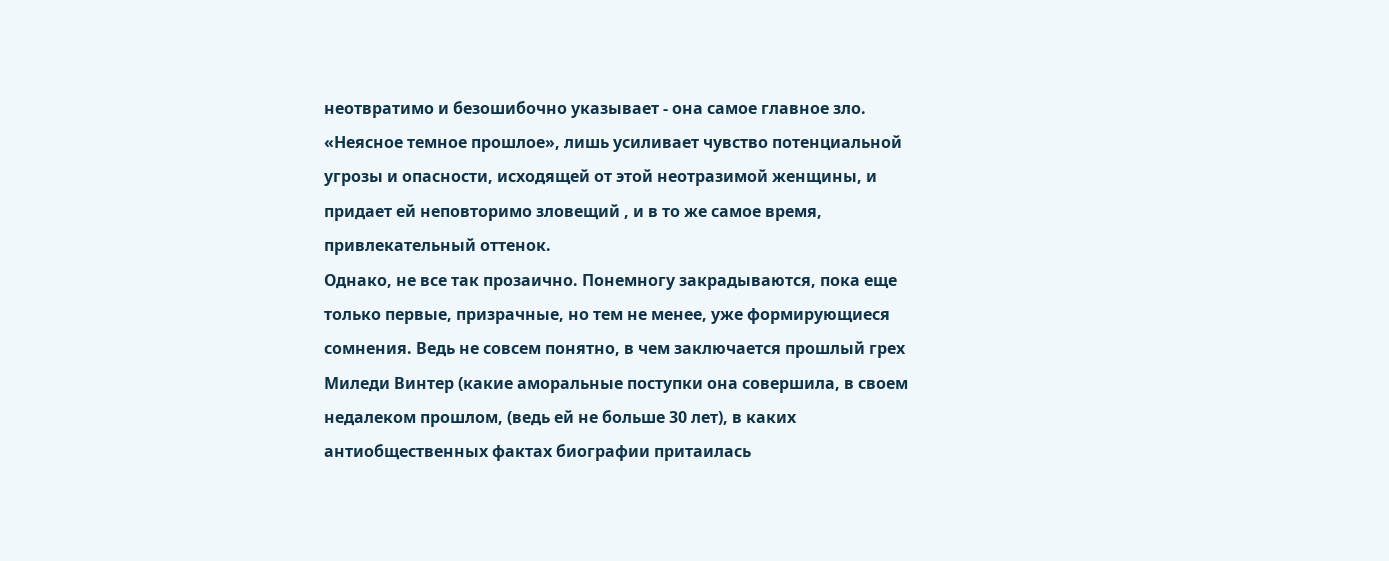неотвратимо и безошибочно указывает - она самое главное зло. «Неясное темное прошлое», лишь усиливает чувство потенциальной угрозы и опасности, исходящей от этой неотразимой женщины, и придает ей неповторимо зловещий , и в то же самое время, привлекательный оттенок.
Однако, не все так прозаично. Понемногу закрадываются, пока еще только первые, призрачные, но тем не менее, уже формирующиеся сомнения. Ведь не совсем понятно, в чем заключается прошлый грех Миледи Винтер (какие аморальные поступки она совершила, в своем недалеком прошлом, (ведь ей не больше 30 лет), в каких антиобщественных фактах биографии притаилась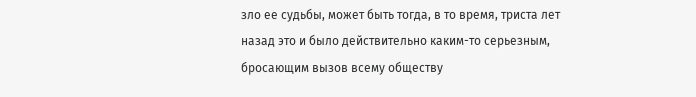зло ее судьбы, может быть тогда, в то время, триста лет назад это и было действительно каким-то серьезным, бросающим вызов всему обществу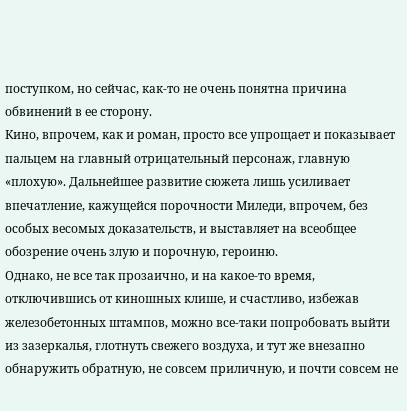поступком, но сейчас, как-то не очень понятна причина обвинений в ее сторону.
Кино, впрочем, как и роман, просто все упрощает и показывает пальцем на главный отрицательный персонаж, главную «плохую». Дальнейшее развитие сюжета лишь усиливает впечатление, кажущейся порочности Миледи, впрочем, без особых весомых доказательств, и выставляет на всеобщее обозрение очень злую и порочную, героиню.
Однако, не все так прозаично, и на какое-то время, отключившись от киношных клише, и счастливо, избежав железобетонных штампов, можно все-таки попробовать выйти из зазеркалья, глотнуть свежего воздуха, и тут же внезапно обнаружить обратную, не совсем приличную, и почти совсем не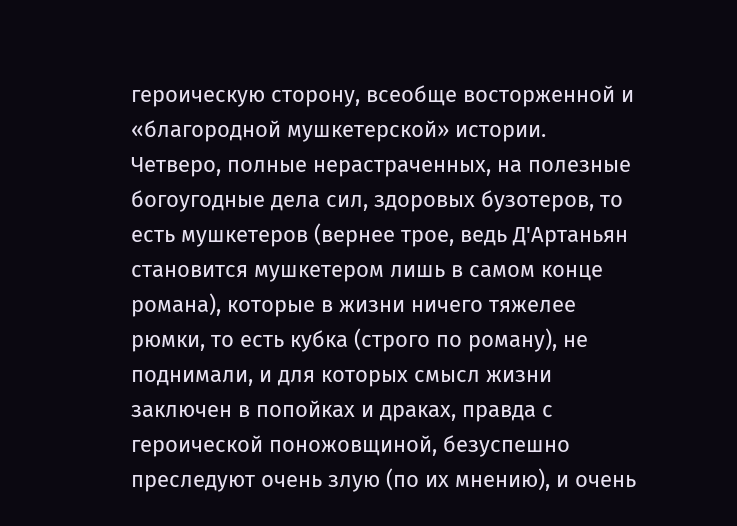героическую сторону, всеобще восторженной и «благородной мушкетерской» истории.
Четверо, полные нерастраченных, на полезные богоугодные дела сил, здоровых бузотеров, то есть мушкетеров (вернее трое, ведь Д'Артаньян становится мушкетером лишь в самом конце романа), которые в жизни ничего тяжелее рюмки, то есть кубка (строго по роману), не поднимали, и для которых смысл жизни заключен в попойках и драках, правда с героической поножовщиной, безуспешно преследуют очень злую (по их мнению), и очень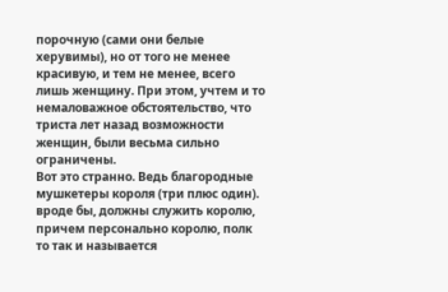порочную (сами они белые херувимы), но от того не менее красивую, и тем не менее, всего лишь женщину. При этом, учтем и то немаловажное обстоятельство, что триста лет назад возможности женщин, были весьма сильно ограничены.
Вот это странно. Ведь благородные мушкетеры короля (три плюс один). вроде бы, должны служить королю, причем персонально королю, полк то так и называется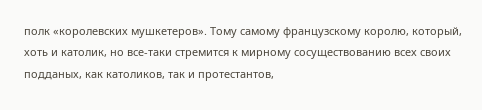полк «королевских мушкетеров». Тому самому французскому королю, который, хоть и католик, но все-таки стремится к мирному сосуществованию всех своих подданых, как католиков, так и протестантов,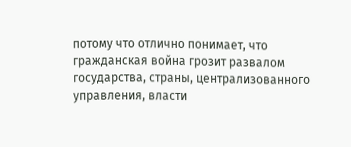потому что отлично понимает, что гражданская война грозит развалом государства, страны, централизованного управления, власти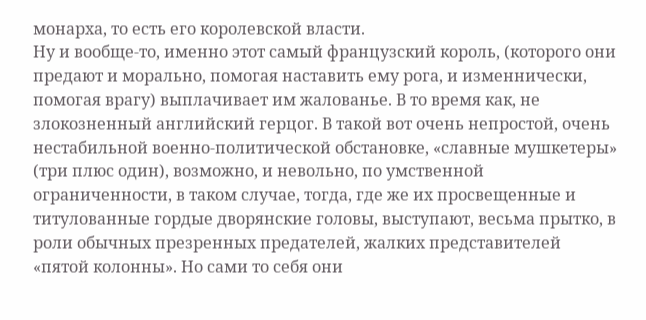монарха, то есть его королевской власти.
Ну и вообще-то, именно этот самый французский король, (которого они предают и морально, помогая наставить ему рога, и изменнически, помогая врагу) выплачивает им жалованье. В то время как, не злокозненный английский герцог. В такой вот очень непростой, очень нестабильной военно-политической обстановке, «славные мушкетеры» (три плюс один), возможно, и невольно, по умственной ограниченности, в таком случае, тогда, где же их просвещенные и титулованные гордые дворянские головы, выступают, весьма прытко, в роли обычных презренных предателей, жалких представителей «пятой колонны». Но сами то себя они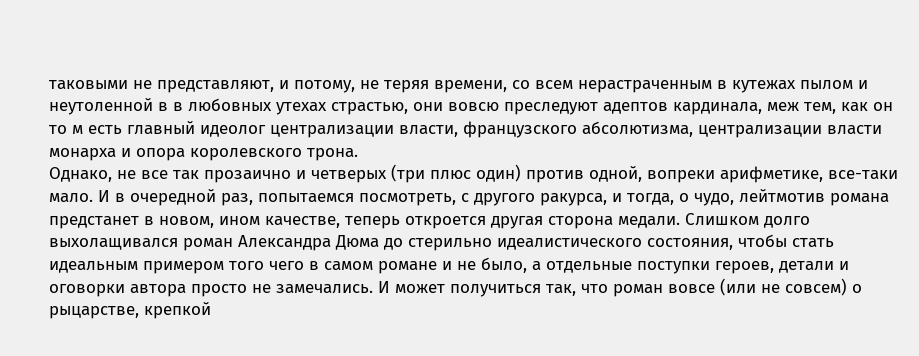таковыми не представляют, и потому, не теряя времени, со всем нерастраченным в кутежах пылом и неутоленной в в любовных утехах страстью, они вовсю преследуют адептов кардинала, меж тем, как он то м есть главный идеолог централизации власти, французского абсолютизма, централизации власти монарха и опора королевского трона.
Однако, не все так прозаично и четверых (три плюс один) против одной, вопреки арифметике, все-таки мало. И в очередной раз, попытаемся посмотреть, с другого ракурса, и тогда, о чудо, лейтмотив романа предстанет в новом, ином качестве, теперь откроется другая сторона медали. Слишком долго выхолащивался роман Александра Дюма до стерильно идеалистического состояния, чтобы стать идеальным примером того чего в самом романе и не было, а отдельные поступки героев, детали и оговорки автора просто не замечались. И может получиться так, что роман вовсе (или не совсем) о рыцарстве, крепкой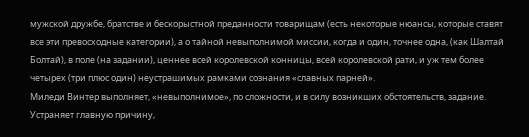мужской дружбе, братстве и бескорыстной преданности товарищам (есть некоторые нюансы, которые ставят все эти превосходные категории), а о тайной невыполнимой миссии, когда и один, точнее одна, (как Шалтай Болтай), в поле (на задании), ценнее всей королевской конницы, всей королевской рати, и уж тем более четырех (три плюс один) неустрашимых рамками сознания «славных парней».
Миледи Винтер выполняет, «невыполнимое», по сложности, и в силу возникших обстоятельств, задание. Устраняет главную причину,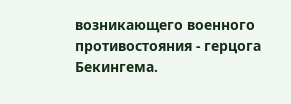возникающего военного противостояния - герцога Бекингема.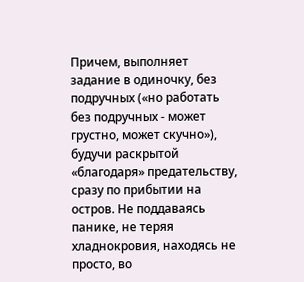Причем, выполняет задание в одиночку, без подручных («но работать без подручных - может грустно, может скучно»), будучи раскрытой «благодаря» предательству, сразу по прибытии на остров. Не поддаваясь панике, не теряя хладнокровия, находясь не просто, во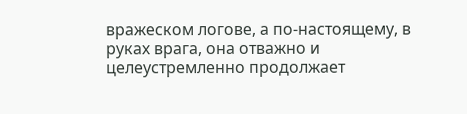вражеском логове, а по-настоящему, в руках врага, она отважно и целеустремленно продолжает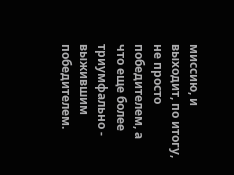миссию, и выходит, по итогу, не просто победителем, а что еще более триумфально - выжившим победителем.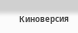Киноверсия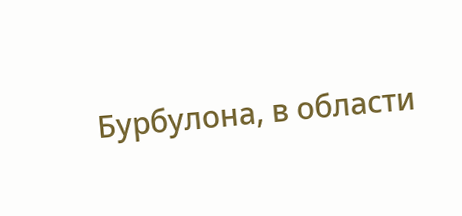Бурбулона, в области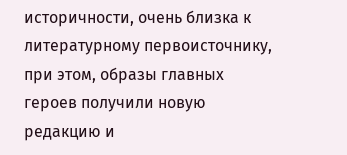историчности, очень близка к литературному первоисточнику, при этом, образы главных героев получили новую редакцию и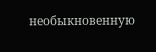необыкновенную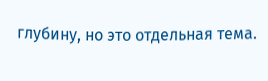глубину, но это отдельная тема.